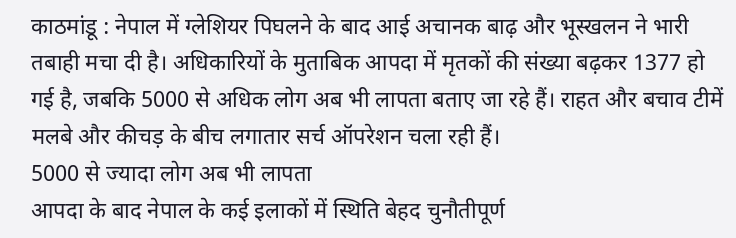काठमांडू : नेपाल में ग्लेशियर पिघलने के बाद आई अचानक बाढ़ और भूस्खलन ने भारी तबाही मचा दी है। अधिकारियों के मुताबिक आपदा में मृतकों की संख्या बढ़कर 1377 हो गई है, जबकि 5000 से अधिक लोग अब भी लापता बताए जा रहे हैं। राहत और बचाव टीमें मलबे और कीचड़ के बीच लगातार सर्च ऑपरेशन चला रही हैं।
5000 से ज्यादा लोग अब भी लापता
आपदा के बाद नेपाल के कई इलाकों में स्थिति बेहद चुनौतीपूर्ण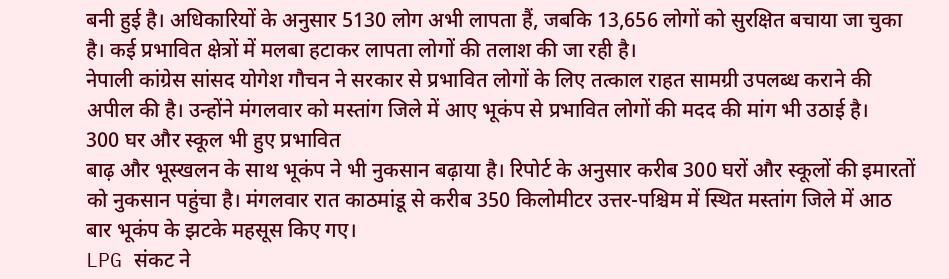बनी हुई है। अधिकारियों के अनुसार 5130 लोग अभी लापता हैं, जबकि 13,656 लोगों को सुरक्षित बचाया जा चुका है। कई प्रभावित क्षेत्रों में मलबा हटाकर लापता लोगों की तलाश की जा रही है।
नेपाली कांग्रेस सांसद योगेश गौचन ने सरकार से प्रभावित लोगों के लिए तत्काल राहत सामग्री उपलब्ध कराने की अपील की है। उन्होंने मंगलवार को मस्तांग जिले में आए भूकंप से प्रभावित लोगों की मदद की मांग भी उठाई है।
300 घर और स्कूल भी हुए प्रभावित
बाढ़ और भूस्खलन के साथ भूकंप ने भी नुकसान बढ़ाया है। रिपोर्ट के अनुसार करीब 300 घरों और स्कूलों की इमारतों को नुकसान पहुंचा है। मंगलवार रात काठमांडू से करीब 350 किलोमीटर उत्तर-पश्चिम में स्थित मस्तांग जिले में आठ बार भूकंप के झटके महसूस किए गए।
LPG संकट ने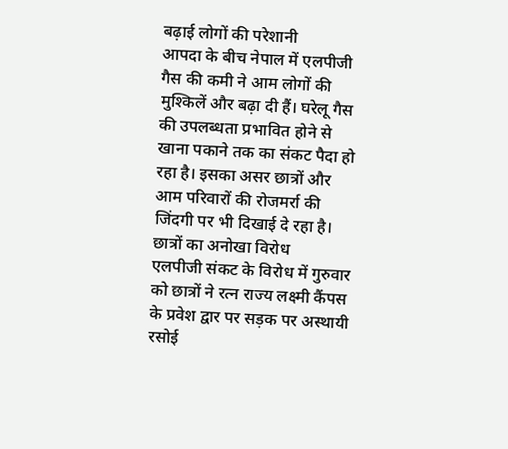बढ़ाई लोगों की परेशानी
आपदा के बीच नेपाल में एलपीजी गैस की कमी ने आम लोगों की मुश्किलें और बढ़ा दी हैं। घरेलू गैस की उपलब्धता प्रभावित होने से खाना पकाने तक का संकट पैदा हो रहा है। इसका असर छात्रों और आम परिवारों की रोजमर्रा की जिंदगी पर भी दिखाई दे रहा है।
छात्रों का अनोखा विरोध
एलपीजी संकट के विरोध में गुरुवार को छात्रों ने रत्न राज्य लक्ष्मी कैंपस के प्रवेश द्वार पर सड़क पर अस्थायी रसोई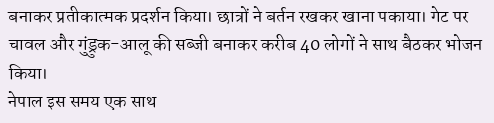बनाकर प्रतीकात्मक प्रदर्शन किया। छात्रों ने बर्तन रखकर खाना पकाया। गेट पर चावल और गुंड्रुक-आलू की सब्जी बनाकर करीब 40 लोगों ने साथ बैठकर भोजन किया।
नेपाल इस समय एक साथ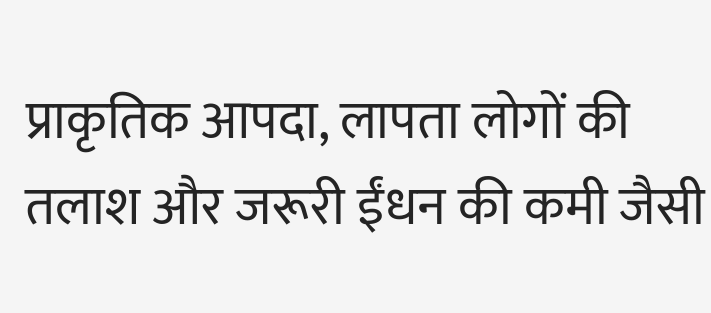प्राकृतिक आपदा, लापता लोगों की तलाश और जरूरी ईंधन की कमी जैसी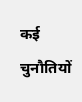कई चुनौतियों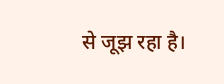से जूझ रहा है।